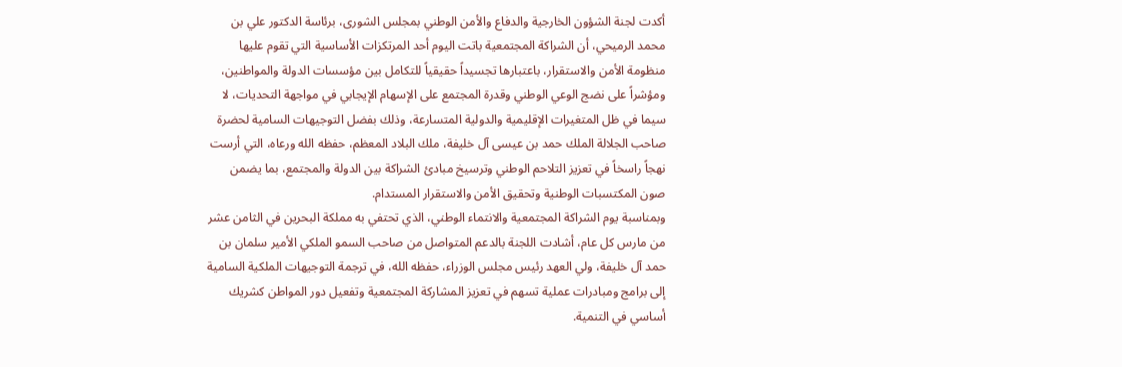أكدت لجنة الشؤون الخارجية والدفاع والأمن الوطني بمجلس الشورى، برئاسة الدكتور علي بن محمد الرميحي، أن الشراكة المجتمعية باتت اليوم أحد المرتكزات الأساسية التي تقوم عليها منظومة الأمن والاستقرار، باعتبارها تجسيداً حقيقياً للتكامل بين مؤسسات الدولة والمواطنين، ومؤشراً على نضج الوعي الوطني وقدرة المجتمع على الإسهام الإيجابي في مواجهة التحديات، لا سيما في ظل المتغيرات الإقليمية والدولية المتسارعة، وذلك بفضل التوجيهات السامية لحضرة صاحب الجلالة الملك حمد بن عيسى آل خليفة، ملك البلاد المعظم، حفظه الله ورعاه، التي أرست نهجاً راسخاً في تعزيز التلاحم الوطني وترسيخ مبادئ الشراكة بين الدولة والمجتمع، بما يضمن صون المكتسبات الوطنية وتحقيق الأمن والاستقرار المستدام.
وبمناسبة يوم الشراكة المجتمعية والانتماء الوطني، الذي تحتفي به مملكة البحرين في الثامن عشر من مارس كل عام، أشادت اللجنة بالدعم المتواصل من صاحب السمو الملكي الأمير سلمان بن حمد آل خليفة، ولي العهد رئيس مجلس الوزراء، حفظه الله، في ترجمة التوجيهات الملكية السامية إلى برامج ومبادرات عملية تسهم في تعزيز المشاركة المجتمعية وتفعيل دور المواطن كشريك أساسي في التنمية.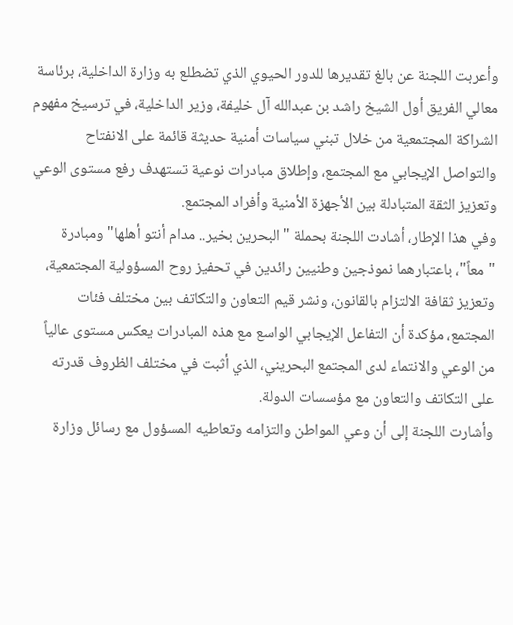وأعربت اللجنة عن بالغ تقديرها للدور الحيوي الذي تضطلع به وزارة الداخلية، برئاسة معالي الفريق أول الشيخ راشد بن عبدالله آل خليفة، وزير الداخلية، في ترسيخ مفهوم الشراكة المجتمعية من خلال تبني سياسات أمنية حديثة قائمة على الانفتاح والتواصل الإيجابي مع المجتمع، وإطلاق مبادرات نوعية تستهدف رفع مستوى الوعي وتعزيز الثقة المتبادلة بين الأجهزة الأمنية وأفراد المجتمع.
وفي هذا الإطار، أشادت اللجنة بحملة "البحرين بخير.. مدام أنتو أهلها" ومبادرة "معاً"، باعتبارهما نموذجين وطنيين رائدين في تحفيز روح المسؤولية المجتمعية، وتعزيز ثقافة الالتزام بالقانون، ونشر قيم التعاون والتكاتف بين مختلف فئات المجتمع، مؤكدة أن التفاعل الإيجابي الواسع مع هذه المبادرات يعكس مستوى عالياً من الوعي والانتماء لدى المجتمع البحريني، الذي أثبت في مختلف الظروف قدرته على التكاتف والتعاون مع مؤسسات الدولة.
وأشارت اللجنة إلى أن وعي المواطن والتزامه وتعاطيه المسؤول مع رسائل وزارة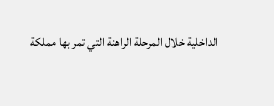الداخلية خلال المرحلة الراهنة التي تمر بها مملكة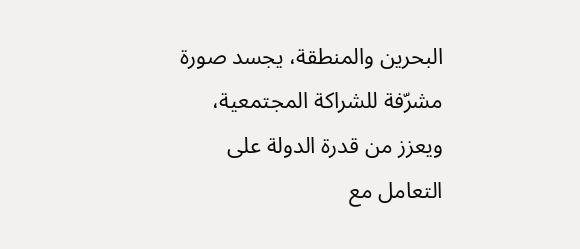البحرين والمنطقة، يجسد صورة مشرّفة للشراكة المجتمعية، ويعزز من قدرة الدولة على التعامل مع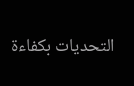التحديات بكفاءة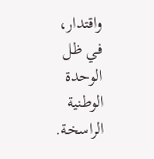واقتدار، في ظل الوحدة الوطنية الراسخة.